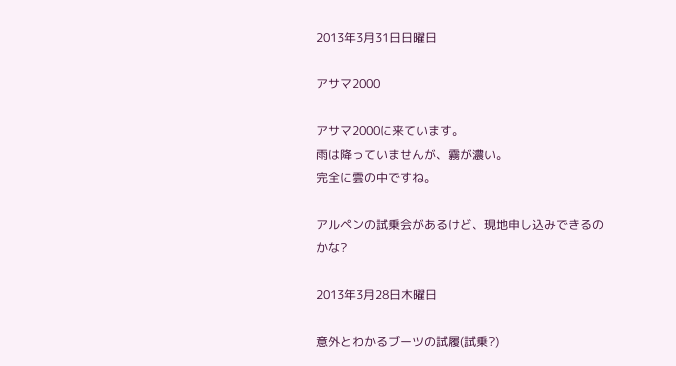2013年3月31日日曜日

アサマ2000

アサマ2000に来ています。
雨は降っていませんが、霧が濃い。
完全に雲の中ですね。

アルペンの試乗会があるけど、現地申し込みできるのかな?

2013年3月28日木曜日

意外とわかるブーツの試履(試乗?)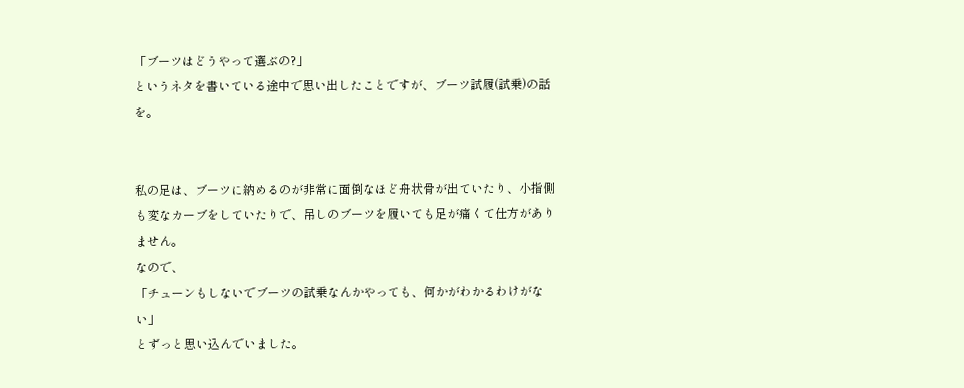「ブーツはどうやって選ぶの?」
というネタを書いている途中で思い出したことですが、ブーツ試履(試乗)の話を。


私の足は、ブーツに納めるのが非常に面倒なほど舟状骨が出ていたり、小指側も変なカーブをしていたりで、吊しのブーツを履いても足が痛くて仕方がありません。
なので、
「チューンもしないでブーツの試乗なんかやっても、何かがわかるわけがない」
とずっと思い込んでいました。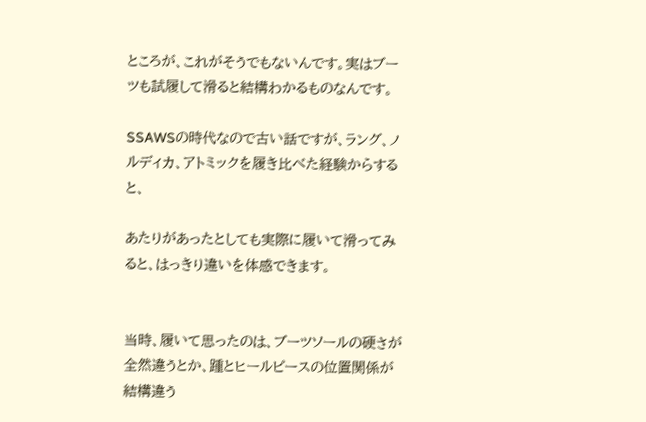ところが、これがそうでもないんです。実はブーツも試履して滑ると結構わかるものなんです。

SSAWSの時代なので古い話ですが、ラング、ノルディカ、アトミックを履き比べた経験からすると、

あたりがあったとしても実際に履いて滑ってみると、はっきり違いを体感できます。


当時、履いて思ったのは、ブーツソールの硬さが全然違うとか、踵とヒールピースの位置関係が結構違う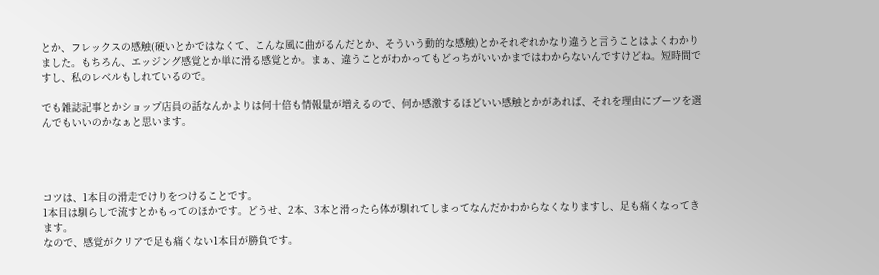とか、フレックスの感触(硬いとかではなくて、こんな風に曲がるんだとか、そういう動的な感触)とかそれぞれかなり違うと言うことはよくわかりました。もちろん、エッジング感覚とか単に滑る感覚とか。まぁ、違うことがわかってもどっちがいいかまではわからないんですけどね。短時間ですし、私のレベルもしれているので。

でも雑誌記事とかショップ店員の話なんかよりは何十倍も情報量が増えるので、何か感激するほどいい感触とかがあれば、それを理由にブーツを選んでもいいのかなぁと思います。




コツは、1本目の滑走でけりをつけることです。
1本目は馴らしで流すとかもってのほかです。どうせ、2本、3本と滑ったら体が馴れてしまってなんだかわからなくなりますし、足も痛くなってきます。
なので、感覚がクリアで足も痛くない1本目が勝負です。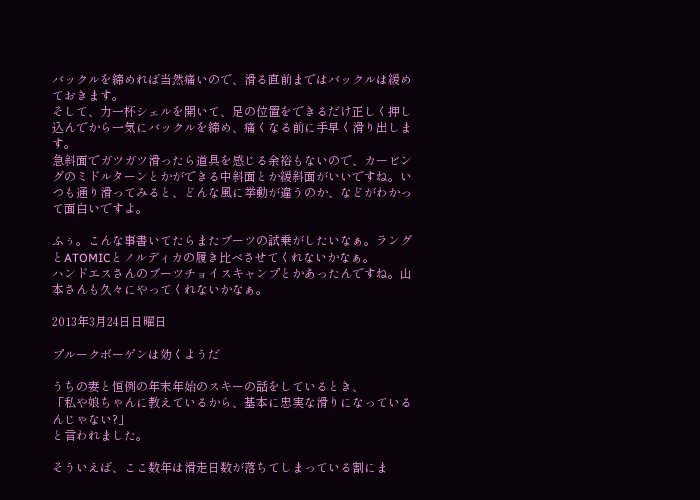バックルを締めれば当然痛いので、滑る直前まではバックルは緩めておきます。
そして、力一杯シェルを開いて、足の位置をできるだけ正しく押し込んでから一気にバックルを締め、痛くなる前に手早く滑り出します。
急斜面でガツガツ滑ったら道具を感じる余裕もないので、カービングのミドルターンとかができる中斜面とか緩斜面がいいですね。いつも通り滑ってみると、どんな風に挙動が違うのか、などがわかって面白いですよ。

ふぅ。こんな事書いてたらまたブーツの試乗がしたいなぁ。ラングとATOMICとノルディカの履き比べさせてくれないかなぁ。
ハンドエスさんのブーツチョイスキャンプとかあったんですね。山本さんも久々にやってくれないかなぁ。

2013年3月24日日曜日

プルークボーゲンは効くようだ

うちの妻と恒例の年末年始のスキーの話をしているとき、
「私や娘ちゃんに教えているから、基本に忠実な滑りになっているんじゃない?」
と言われました。

そういえば、ここ数年は滑走日数が落ちてしまっている割にま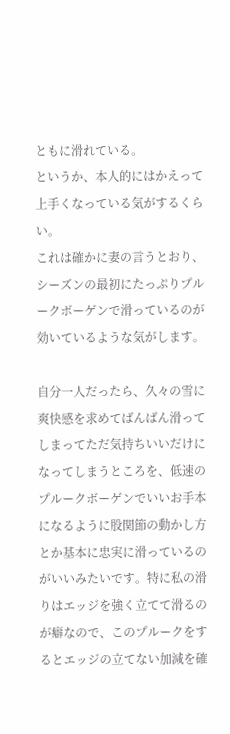ともに滑れている。
というか、本人的にはかえって上手くなっている気がするくらい。
これは確かに妻の言うとおり、シーズンの最初にたっぷりプルークボーゲンで滑っているのが効いているような気がします。

自分一人だったら、久々の雪に爽快感を求めてばんばん滑ってしまってただ気持ちいいだけになってしまうところを、低速のプルークボーゲンでいいお手本になるように股関節の動かし方とか基本に忠実に滑っているのがいいみたいです。特に私の滑りはエッジを強く立てて滑るのが癖なので、このプルークをするとエッジの立てない加減を確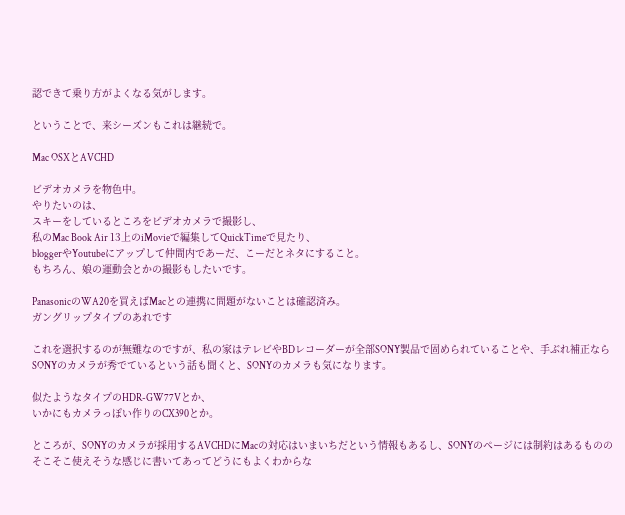認できて乗り方がよくなる気がします。

ということで、来シーズンもこれは継続で。

Mac OSXとAVCHD

ビデオカメラを物色中。
やりたいのは、
スキーをしているところをビデオカメラで撮影し、
私のMac Book Air 13上のiMovieで編集してQuickTimeで見たり、
bloggerやYoutubeにアップして仲間内であーだ、こーだとネタにすること。
もちろん、娘の運動会とかの撮影もしたいです。

PanasonicのWA20を買えばMacとの連携に問題がないことは確認済み。
ガングリップタイプのあれです

これを選択するのが無難なのですが、私の家はテレビやBDレコーダーが全部SONY製品で固められていることや、手ぶれ補正ならSONYのカメラが秀でているという話も聞くと、SONYのカメラも気になります。

似たようなタイプのHDR-GW77Vとか、
いかにもカメラっぽい作りのCX390とか。

ところが、SONYのカメラが採用するAVCHDにMacの対応はいまいちだという情報もあるし、SONYのページには制約はあるもののそこそこ使えそうな感じに書いてあってどうにもよくわからな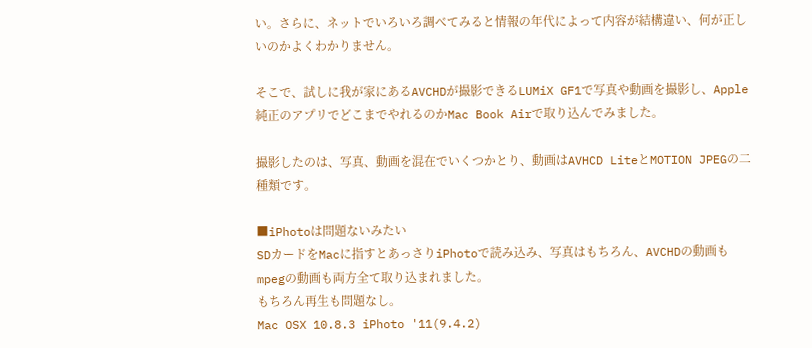い。さらに、ネットでいろいろ調べてみると情報の年代によって内容が結構違い、何が正しいのかよくわかりません。

そこで、試しに我が家にあるAVCHDが撮影できるLUMiX GF1で写真や動画を撮影し、Apple純正のアプリでどこまでやれるのかMac Book Airで取り込んでみました。

撮影したのは、写真、動画を混在でいくつかとり、動画はAVHCD LiteとMOTION JPEGの二種類です。

■iPhotoは問題ないみたい
SDカードをMacに指すとあっさりiPhotoで読み込み、写真はもちろん、AVCHDの動画もmpegの動画も両方全て取り込まれました。
もちろん再生も問題なし。
Mac OSX 10.8.3 iPhoto '11(9.4.2)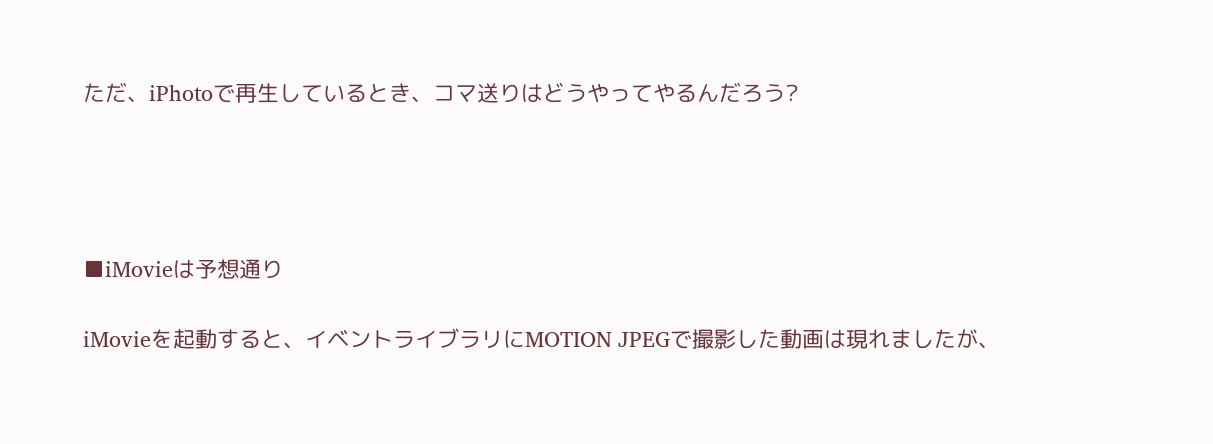ただ、iPhotoで再生しているとき、コマ送りはどうやってやるんだろう?




■iMovieは予想通り

iMovieを起動すると、イベントライブラリにMOTION JPEGで撮影した動画は現れましたが、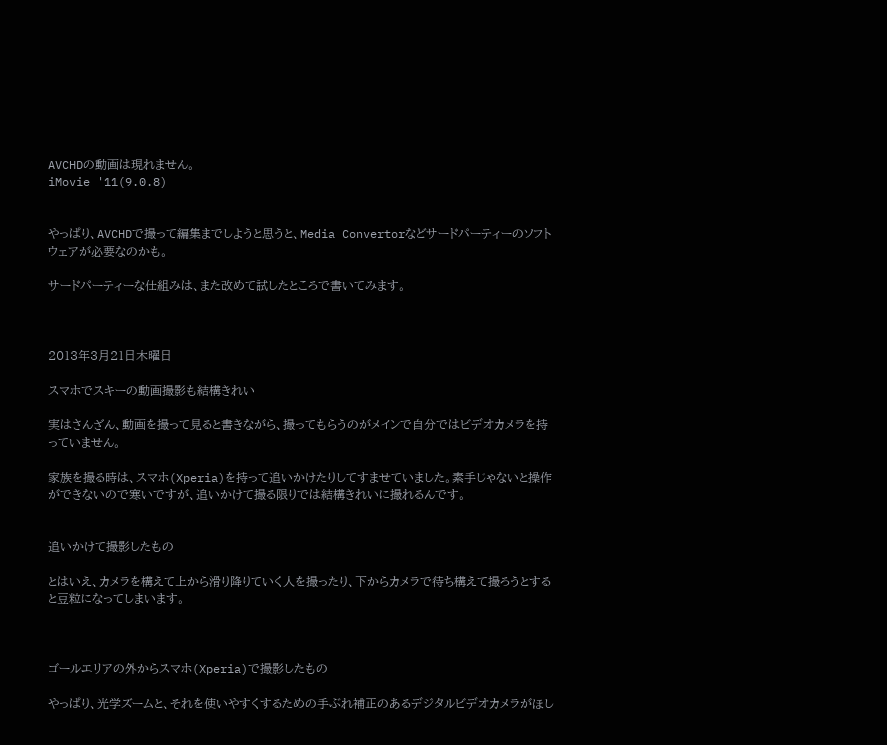AVCHDの動画は現れません。
iMovie '11(9.0.8)


やっぱり、AVCHDで撮って編集までしようと思うと、Media Convertorなどサードパーティーのソフトウェアが必要なのかも。

サードパーティーな仕組みは、また改めて試したところで書いてみます。



2013年3月21日木曜日

スマホでスキーの動画撮影も結構きれい

実はさんざん、動画を撮って見ると書きながら、撮ってもらうのがメインで自分ではビデオカメラを持っていません。

家族を撮る時は、スマホ(Xperia)を持って追いかけたりしてすませていました。素手じゃないと操作ができないので寒いですが、追いかけて撮る限りでは結構きれいに撮れるんです。


追いかけて撮影したもの

とはいえ、カメラを構えて上から滑り降りていく人を撮ったり、下からカメラで待ち構えて撮ろうとすると豆粒になってしまいます。



ゴールエリアの外からスマホ(Xperia)で撮影したもの

やっぱり、光学ズームと、それを使いやすくするための手ぶれ補正のあるデジタルビデオカメラがほし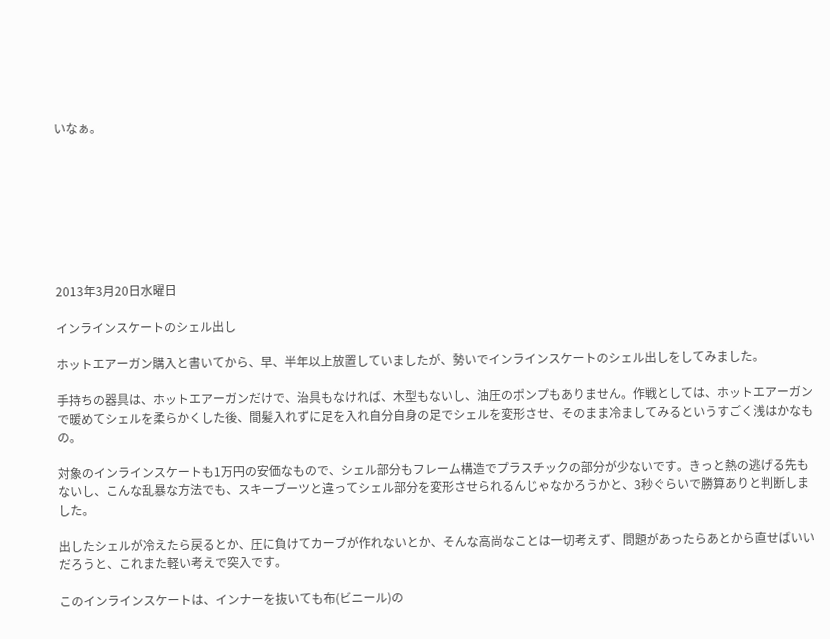いなぁ。








2013年3月20日水曜日

インラインスケートのシェル出し

ホットエアーガン購入と書いてから、早、半年以上放置していましたが、勢いでインラインスケートのシェル出しをしてみました。

手持ちの器具は、ホットエアーガンだけで、治具もなければ、木型もないし、油圧のポンプもありません。作戦としては、ホットエアーガンで暖めてシェルを柔らかくした後、間髪入れずに足を入れ自分自身の足でシェルを変形させ、そのまま冷ましてみるというすごく浅はかなもの。

対象のインラインスケートも1万円の安価なもので、シェル部分もフレーム構造でプラスチックの部分が少ないです。きっと熱の逃げる先もないし、こんな乱暴な方法でも、スキーブーツと違ってシェル部分を変形させられるんじゃなかろうかと、3秒ぐらいで勝算ありと判断しました。

出したシェルが冷えたら戻るとか、圧に負けてカーブが作れないとか、そんな高尚なことは一切考えず、問題があったらあとから直せばいいだろうと、これまた軽い考えで突入です。

このインラインスケートは、インナーを抜いても布(ビニール)の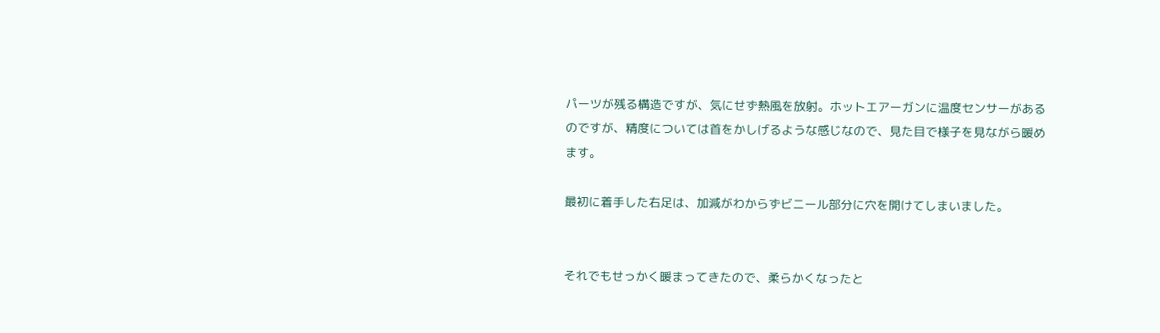パーツが残る構造ですが、気にせず熱風を放射。ホットエアーガンに温度センサーがあるのですが、精度については首をかしげるような感じなので、見た目で様子を見ながら暖めます。

最初に着手した右足は、加減がわからずビニール部分に穴を開けてしまいました。


それでもせっかく暖まってきたので、柔らかくなったと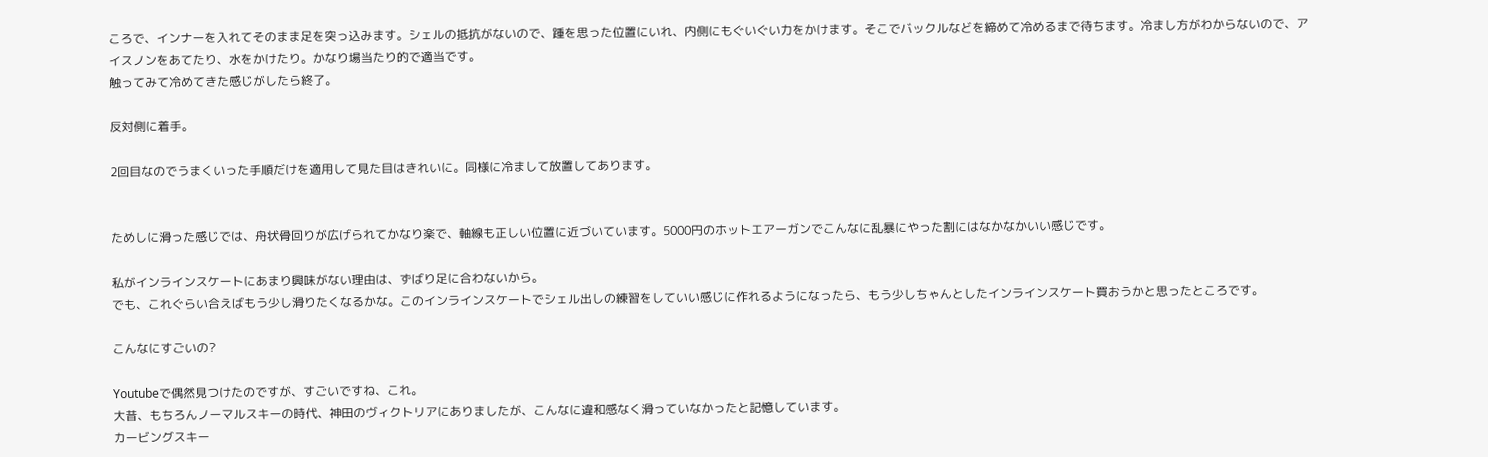ころで、インナーを入れてそのまま足を突っ込みます。シェルの抵抗がないので、踵を思った位置にいれ、内側にもぐいぐい力をかけます。そこでバックルなどを締めて冷めるまで待ちます。冷まし方がわからないので、アイスノンをあてたり、水をかけたり。かなり場当たり的で適当です。
触ってみて冷めてきた感じがしたら終了。

反対側に着手。

2回目なのでうまくいった手順だけを適用して見た目はきれいに。同様に冷まして放置してあります。


ためしに滑った感じでは、舟状骨回りが広げられてかなり楽で、軸線も正しい位置に近づいています。5000円のホットエアーガンでこんなに乱暴にやった割にはなかなかいい感じです。

私がインラインスケートにあまり興味がない理由は、ずばり足に合わないから。
でも、これぐらい合えばもう少し滑りたくなるかな。このインラインスケートでシェル出しの練習をしていい感じに作れるようになったら、もう少しちゃんとしたインラインスケート買おうかと思ったところです。

こんなにすごいの?

Youtubeで偶然見つけたのですが、すごいですね、これ。
大昔、もちろんノーマルスキーの時代、神田のヴィクトリアにありましたが、こんなに違和感なく滑っていなかったと記憶しています。
カービングスキー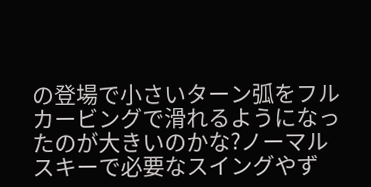の登場で小さいターン弧をフルカービングで滑れるようになったのが大きいのかな?ノーマルスキーで必要なスイングやず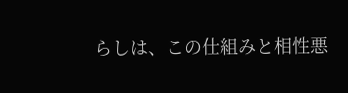らしは、この仕組みと相性悪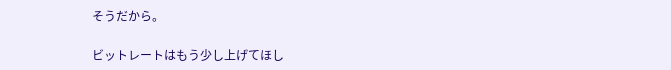そうだから。

ビットレートはもう少し上げてほし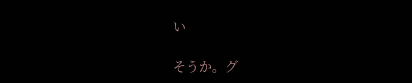い

そうか。グ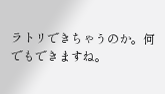ラトリできちゃうのか。何でもできますね。